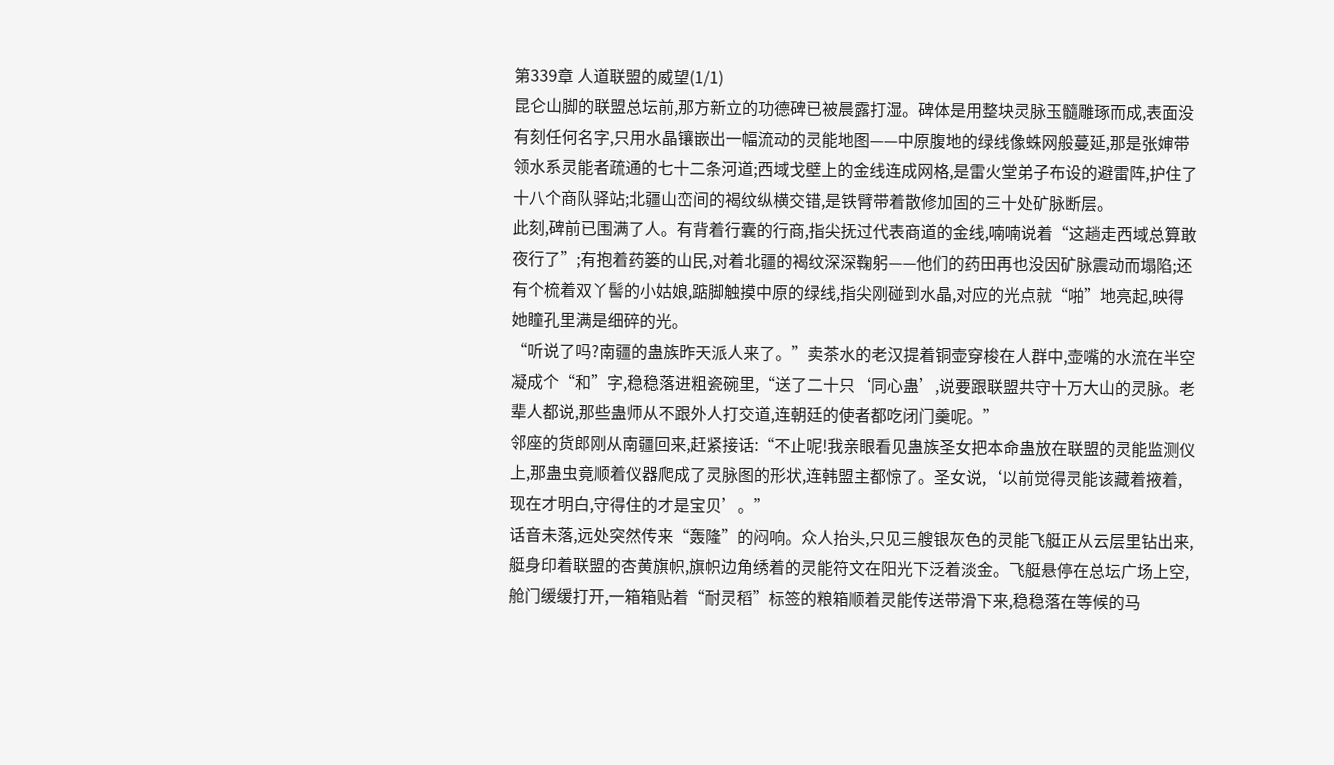第339章 人道联盟的威望(1/1)
昆仑山脚的联盟总坛前,那方新立的功德碑已被晨露打湿。碑体是用整块灵脉玉髓雕琢而成,表面没有刻任何名字,只用水晶镶嵌出一幅流动的灵能地图——中原腹地的绿线像蛛网般蔓延,那是张婶带领水系灵能者疏通的七十二条河道;西域戈壁上的金线连成网格,是雷火堂弟子布设的避雷阵,护住了十八个商队驿站;北疆山峦间的褐纹纵横交错,是铁臂带着散修加固的三十处矿脉断层。
此刻,碑前已围满了人。有背着行囊的行商,指尖抚过代表商道的金线,喃喃说着“这趟走西域总算敢夜行了”;有抱着药篓的山民,对着北疆的褐纹深深鞠躬——他们的药田再也没因矿脉震动而塌陷;还有个梳着双丫髻的小姑娘,踮脚触摸中原的绿线,指尖刚碰到水晶,对应的光点就“啪”地亮起,映得她瞳孔里满是细碎的光。
“听说了吗?南疆的蛊族昨天派人来了。”卖茶水的老汉提着铜壶穿梭在人群中,壶嘴的水流在半空凝成个“和”字,稳稳落进粗瓷碗里,“送了二十只‘同心蛊’,说要跟联盟共守十万大山的灵脉。老辈人都说,那些蛊师从不跟外人打交道,连朝廷的使者都吃闭门羹呢。”
邻座的货郎刚从南疆回来,赶紧接话:“不止呢!我亲眼看见蛊族圣女把本命蛊放在联盟的灵能监测仪上,那蛊虫竟顺着仪器爬成了灵脉图的形状,连韩盟主都惊了。圣女说,‘以前觉得灵能该藏着掖着,现在才明白,守得住的才是宝贝’。”
话音未落,远处突然传来“轰隆”的闷响。众人抬头,只见三艘银灰色的灵能飞艇正从云层里钻出来,艇身印着联盟的杏黄旗帜,旗帜边角绣着的灵能符文在阳光下泛着淡金。飞艇悬停在总坛广场上空,舱门缓缓打开,一箱箱贴着“耐灵稻”标签的粮箱顺着灵能传送带滑下来,稳稳落在等候的马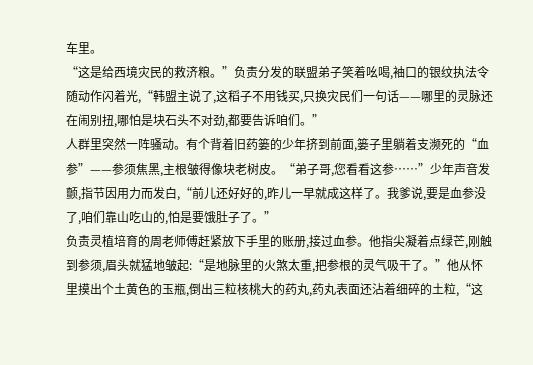车里。
“这是给西境灾民的救济粮。”负责分发的联盟弟子笑着吆喝,袖口的银纹执法令随动作闪着光,“韩盟主说了,这稻子不用钱买,只换灾民们一句话——哪里的灵脉还在闹别扭,哪怕是块石头不对劲,都要告诉咱们。”
人群里突然一阵骚动。有个背着旧药篓的少年挤到前面,篓子里躺着支濒死的“血参”——参须焦黑,主根皱得像块老树皮。“弟子哥,您看看这参……”少年声音发颤,指节因用力而发白,“前儿还好好的,昨儿一早就成这样了。我爹说,要是血参没了,咱们靠山吃山的,怕是要饿肚子了。”
负责灵植培育的周老师傅赶紧放下手里的账册,接过血参。他指尖凝着点绿芒,刚触到参须,眉头就猛地皱起:“是地脉里的火煞太重,把参根的灵气吸干了。”他从怀里摸出个土黄色的玉瓶,倒出三粒核桃大的药丸,药丸表面还沾着细碎的土粒,“这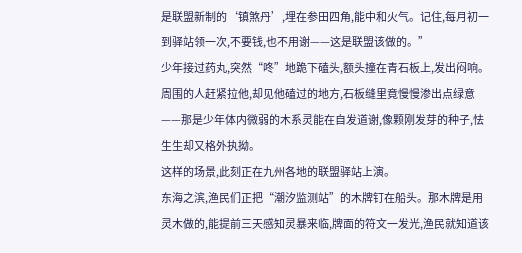是联盟新制的‘镇煞丹’,埋在参田四角,能中和火气。记住,每月初一到驿站领一次,不要钱,也不用谢——这是联盟该做的。”
少年接过药丸,突然“咚”地跪下磕头,额头撞在青石板上,发出闷响。周围的人赶紧拉他,却见他磕过的地方,石板缝里竟慢慢渗出点绿意——那是少年体内微弱的木系灵能在自发道谢,像颗刚发芽的种子,怯生生却又格外执拗。
这样的场景,此刻正在九州各地的联盟驿站上演。
东海之滨,渔民们正把“潮汐监测站”的木牌钉在船头。那木牌是用灵木做的,能提前三天感知灵暴来临,牌面的符文一发光,渔民就知道该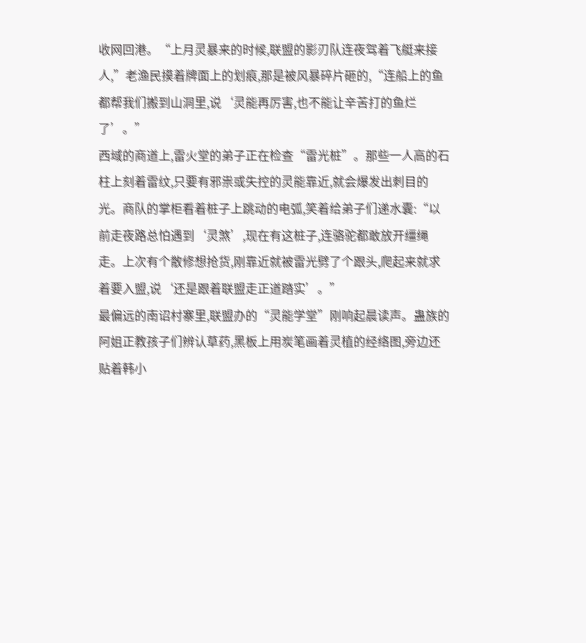收网回港。“上月灵暴来的时候,联盟的影刃队连夜驾着飞艇来接人,”老渔民摸着牌面上的划痕,那是被风暴碎片砸的,“连船上的鱼都帮我们搬到山洞里,说‘灵能再厉害,也不能让辛苦打的鱼烂了’。”
西域的商道上,雷火堂的弟子正在检查“雷光桩”。那些一人高的石柱上刻着雷纹,只要有邪祟或失控的灵能靠近,就会爆发出刺目的光。商队的掌柜看着桩子上跳动的电弧,笑着给弟子们递水囊:“以前走夜路总怕遇到‘灵煞’,现在有这桩子,连骆驼都敢放开缰绳走。上次有个散修想抢货,刚靠近就被雷光劈了个跟头,爬起来就求着要入盟,说‘还是跟着联盟走正道踏实’。”
最偏远的南诏村寨里,联盟办的“灵能学堂”刚响起晨读声。蛊族的阿姐正教孩子们辨认草药,黑板上用炭笔画着灵植的经络图,旁边还贴着韩小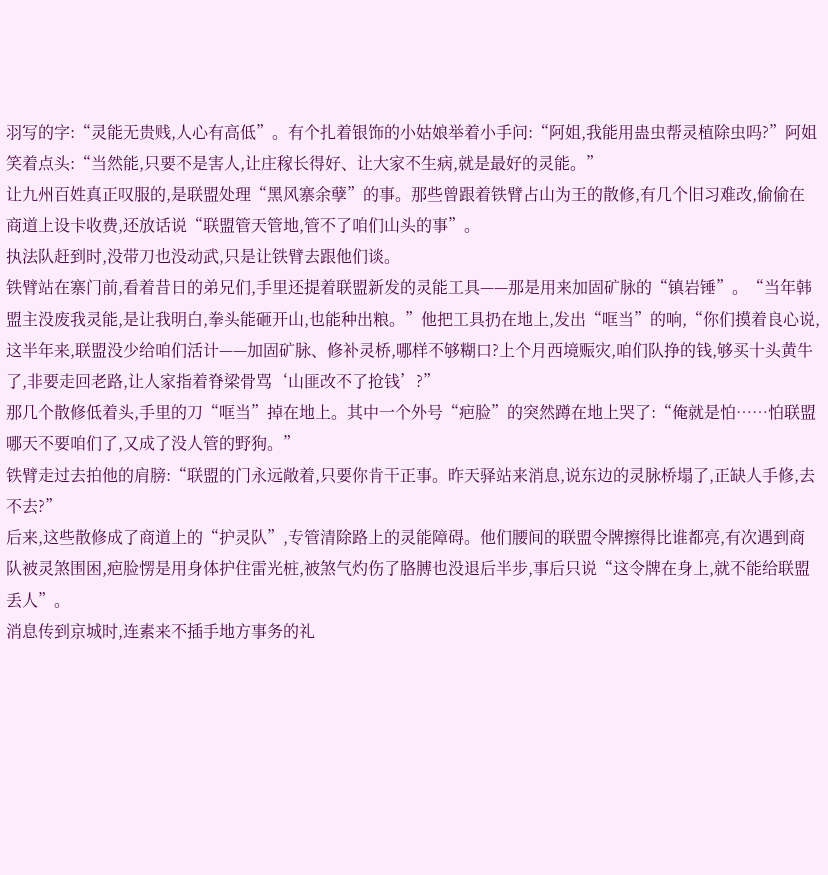羽写的字:“灵能无贵贱,人心有高低”。有个扎着银饰的小姑娘举着小手问:“阿姐,我能用蛊虫帮灵植除虫吗?”阿姐笑着点头:“当然能,只要不是害人,让庄稼长得好、让大家不生病,就是最好的灵能。”
让九州百姓真正叹服的,是联盟处理“黑风寨余孽”的事。那些曾跟着铁臂占山为王的散修,有几个旧习难改,偷偷在商道上设卡收费,还放话说“联盟管天管地,管不了咱们山头的事”。
执法队赶到时,没带刀也没动武,只是让铁臂去跟他们谈。
铁臂站在寨门前,看着昔日的弟兄们,手里还提着联盟新发的灵能工具——那是用来加固矿脉的“镇岩锤”。“当年韩盟主没废我灵能,是让我明白,拳头能砸开山,也能种出粮。”他把工具扔在地上,发出“哐当”的响,“你们摸着良心说,这半年来,联盟没少给咱们活计——加固矿脉、修补灵桥,哪样不够糊口?上个月西境赈灾,咱们队挣的钱,够买十头黄牛了,非要走回老路,让人家指着脊梁骨骂‘山匪改不了抢钱’?”
那几个散修低着头,手里的刀“哐当”掉在地上。其中一个外号“疤脸”的突然蹲在地上哭了:“俺就是怕……怕联盟哪天不要咱们了,又成了没人管的野狗。”
铁臂走过去拍他的肩膀:“联盟的门永远敞着,只要你肯干正事。昨天驿站来消息,说东边的灵脉桥塌了,正缺人手修,去不去?”
后来,这些散修成了商道上的“护灵队”,专管清除路上的灵能障碍。他们腰间的联盟令牌擦得比谁都亮,有次遇到商队被灵煞围困,疤脸愣是用身体护住雷光桩,被煞气灼伤了胳膊也没退后半步,事后只说“这令牌在身上,就不能给联盟丢人”。
消息传到京城时,连素来不插手地方事务的礼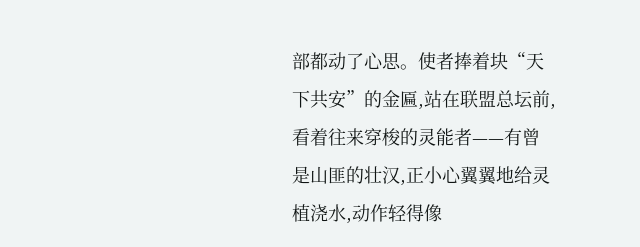部都动了心思。使者捧着块“天下共安”的金匾,站在联盟总坛前,看着往来穿梭的灵能者——有曾是山匪的壮汉,正小心翼翼地给灵植浇水,动作轻得像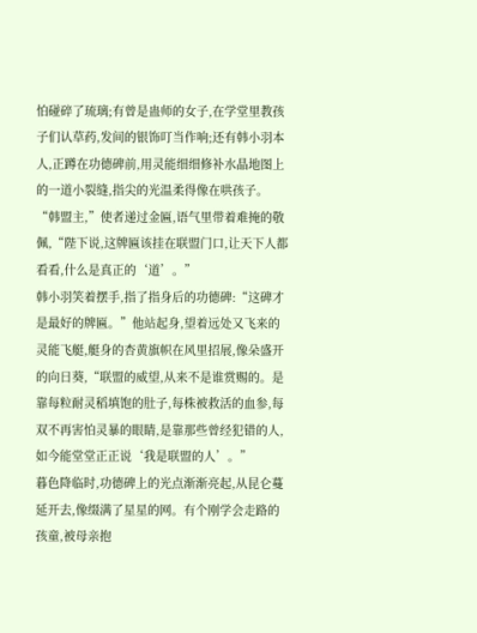怕碰碎了琉璃;有曾是蛊师的女子,在学堂里教孩子们认草药,发间的银饰叮当作响;还有韩小羽本人,正蹲在功德碑前,用灵能细细修补水晶地图上的一道小裂缝,指尖的光温柔得像在哄孩子。
“韩盟主,”使者递过金匾,语气里带着难掩的敬佩,“陛下说,这牌匾该挂在联盟门口,让天下人都看看,什么是真正的‘道’。”
韩小羽笑着摆手,指了指身后的功德碑:“这碑才是最好的牌匾。”他站起身,望着远处又飞来的灵能飞艇,艇身的杏黄旗帜在风里招展,像朵盛开的向日葵,“联盟的威望,从来不是谁赏赐的。是靠每粒耐灵稻填饱的肚子,每株被救活的血参,每双不再害怕灵暴的眼睛,是靠那些曾经犯错的人,如今能堂堂正正说‘我是联盟的人’。”
暮色降临时,功德碑上的光点渐渐亮起,从昆仑蔓延开去,像缀满了星星的网。有个刚学会走路的孩童,被母亲抱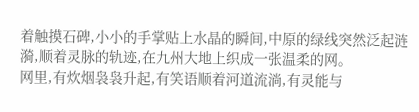着触摸石碑,小小的手掌贴上水晶的瞬间,中原的绿线突然泛起涟漪,顺着灵脉的轨迹,在九州大地上织成一张温柔的网。
网里,有炊烟袅袅升起,有笑语顺着河道流淌,有灵能与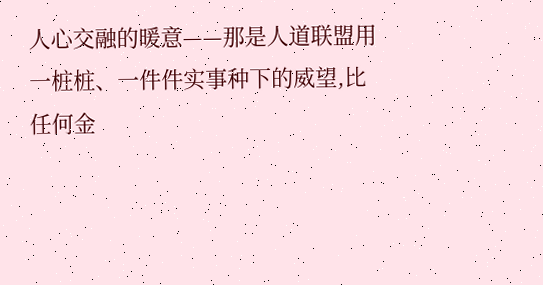人心交融的暖意——那是人道联盟用一桩桩、一件件实事种下的威望,比任何金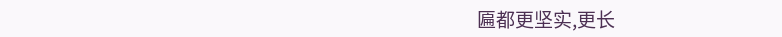匾都更坚实,更长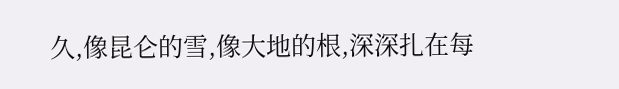久,像昆仑的雪,像大地的根,深深扎在每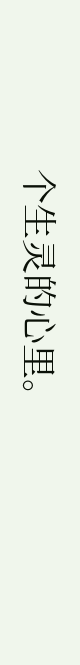个生灵的心里。